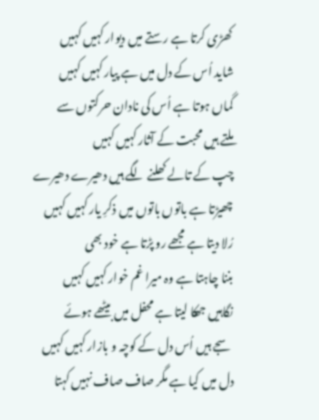کھڑی کرتا ہے رستے میں دیوار کہیں کہیں
شاید اُس کے دل میں ہے پیار کہیں کہیں
گماں ہوتا ہے اُس کی نادان حرکتوں سے
ملتے ہیں محبت کے آثار کہیں کہیں
چپ کے تالے کھلنے لگے ہیں دھیرے دھیرے
چھیڑتا ہے باتوں باتوں میں ذکرِ یار کہیں کہیں
رُلا دیتا ہے مجھے رو پڑتا ہے خود بھی
بننا چاہتا ہے وہ میرا غم خوار کہیں کہیں
نگاہیں جھکا لیتا ہے محفل میں بیٹھے ہوئے
سجے ہیں اُس دل کے کوچہ و بازار کہیں کہیں
دل میں کیا ہے مگر صاف صاف نہیں کہتا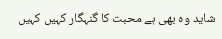شاید وہ بھی ہے محبت کا گنہگار کہیں کہیں